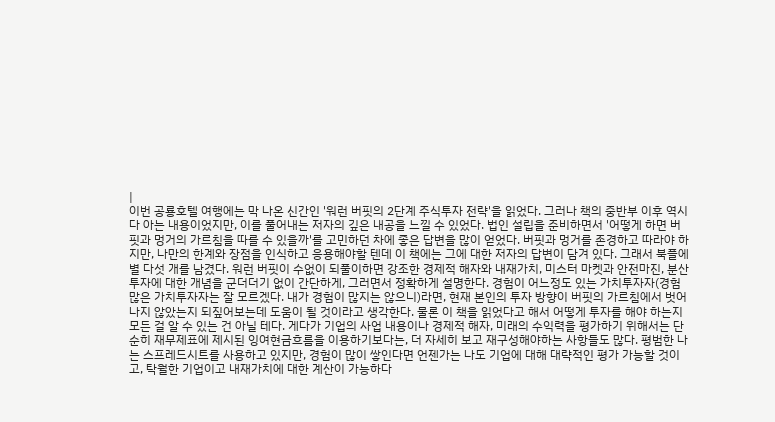|
이번 공룡호텔 여행에는 막 나온 신간인 '워런 버핏의 2단계 주식투자 전략'을 읽었다. 그러나 책의 중반부 이후 역시 다 아는 내용이었지만, 이를 풀어내는 저자의 깊은 내공을 느낄 수 있었다. 법인 설립을 준비하면서 '어떻게 하면 버핏과 멍거의 가르침을 따를 수 있을까'를 고민하던 차에 좋은 답변을 많이 얻었다. 버핏과 멍거를 존경하고 따라야 하지만, 나만의 한계와 장점을 인식하고 응용해야할 텐데 이 책에는 그에 대한 저자의 답변이 담겨 있다. 그래서 북플에 별 다섯 개를 남겼다. 워런 버핏이 수없이 되풀이하면 강조한 경제적 해자와 내재가치, 미스터 마켓과 안전마진, 분산 투자에 대한 개념을 군더더기 없이 간단하게, 그러면서 정확하게 설명한다. 경험이 어느정도 있는 가치투자자(경험 많은 가치투자자는 잘 모르겠다. 내가 경험이 많지는 않으니)라면, 현재 본인의 투자 방향이 버핏의 가르침에서 벗어나지 않았는지 되짚어보는데 도움이 될 것이라고 생각한다. 물론 이 책을 읽었다고 해서 어떻게 투자를 해야 하는지 모든 걸 알 수 있는 건 아닐 테다. 게다가 기업의 사업 내용이나 경제적 해자, 미래의 수익력을 평가하기 위해서는 단순히 재무제표에 제시된 잉여현금흐름을 이용하기보다는, 더 자세히 보고 재구성해야하는 사항들도 많다. 평범한 나는 스프레드시트를 사용하고 있지만, 경험이 많이 쌓인다면 언젠가는 나도 기업에 대해 대략적인 평가 가능할 것이고, 탁월한 기업이고 내재가치에 대한 계산이 가능하다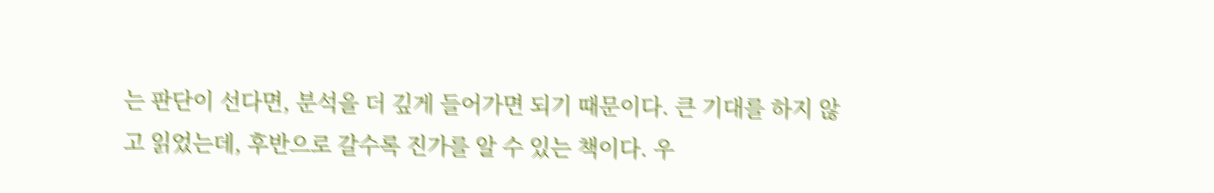는 판단이 선다면, 분석을 더 깊게 들어가면 되기 때문이다. 큰 기대를 하지 않고 읽었는데, 후반으로 갈수록 진가를 알 수 있는 책이다. 우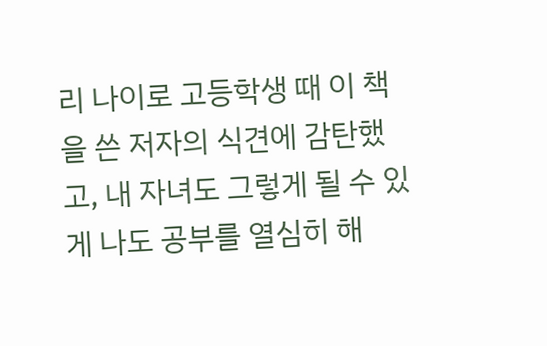리 나이로 고등학생 때 이 책을 쓴 저자의 식견에 감탄했고, 내 자녀도 그렇게 될 수 있게 나도 공부를 열심히 해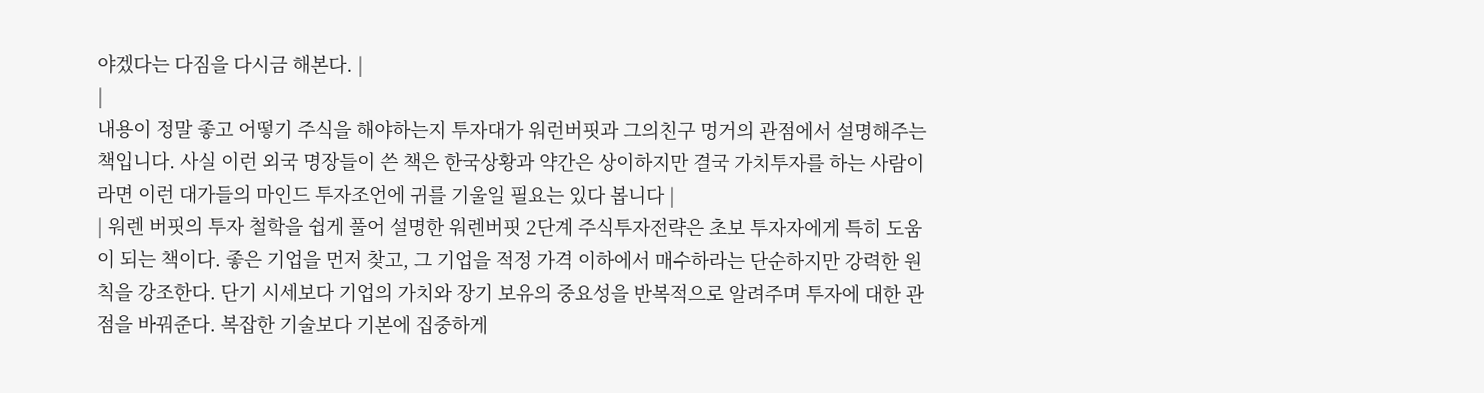야겠다는 다짐을 다시금 해본다. |
|
내용이 정말 좋고 어떻기 주식을 해야하는지 투자대가 워런버핏과 그의친구 멍거의 관점에서 설명해주는 책입니다. 사실 이런 외국 명장들이 쓴 책은 한국상황과 약간은 상이하지만 결국 가치투자를 하는 사람이라면 이런 대가들의 마인드 투자조언에 귀를 기울일 필요는 있다 봅니다 |
| 워렌 버핏의 투자 철학을 쉽게 풀어 설명한 워렌버핏 2단계 주식투자전략은 초보 투자자에게 특히 도움이 되는 책이다. 좋은 기업을 먼저 찾고, 그 기업을 적정 가격 이하에서 매수하라는 단순하지만 강력한 원칙을 강조한다. 단기 시세보다 기업의 가치와 장기 보유의 중요성을 반복적으로 알려주며 투자에 대한 관점을 바꿔준다. 복잡한 기술보다 기본에 집중하게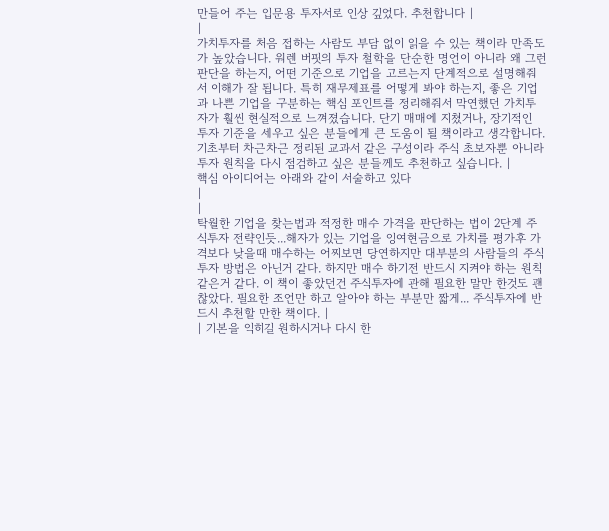만들어 주는 입문용 투자서로 인상 깊었다. 추천합니다 |
|
가치투자를 처음 접하는 사람도 부담 없이 읽을 수 있는 책이라 만족도가 높았습니다. 워렌 버핏의 투자 철학을 단순한 명언이 아니라 왜 그런 판단을 하는지, 어떤 기준으로 기업을 고르는지 단계적으로 설명해줘서 이해가 잘 됩니다. 특히 재무제표를 어떻게 봐야 하는지, 좋은 기업과 나쁜 기업을 구분하는 핵심 포인트를 정리해줘서 막연했던 가치투자가 훨씬 현실적으로 느껴졌습니다. 단기 매매에 지쳤거나, 장기적인 투자 기준을 세우고 싶은 분들에게 큰 도움이 될 책이라고 생각합니다. 기초부터 차근차근 정리된 교과서 같은 구성이라 주식 초보자뿐 아니라 투자 원칙을 다시 점검하고 싶은 분들께도 추천하고 싶습니다. |
핵심 아이디어는 아래와 같이 서술하고 있다
|
|
탁월한 기업을 찾는법과 적정한 매수 가격을 판단하는 법이 2단계 주식투자 전략인듯...해자가 있는 기업을 잉여현금으로 가치를 평가후 가격보다 낮을때 매수하는 어찌보면 당연하지만 대부분의 사람들의 주식투자 방법은 아닌거 같다. 하지만 매수 하기전 반드시 지켜야 하는 원칙같은거 같다. 이 책이 좋았던건 주식투자에 관해 필요한 말만 한것도 괜찮았다. 필요한 조언만 하고 알아야 하는 부분만 짧게... 주식투자에 반드시 추천할 만한 책이다. |
| 기본을 익히길 원하시거나 다시 한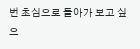번 초심으로 돌아가 보고 싶으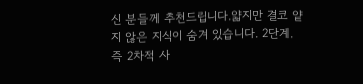신 분들께 추천드립니다.얇지만 결코 얕지 않은 지식이 숨겨 있습니다. 2단계. 즉 2차적 사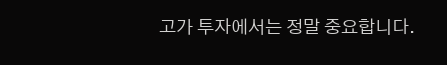고가 투자에서는 정말 중요합니다.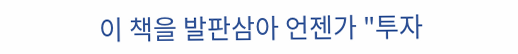이 책을 발판삼아 언젠가 "투자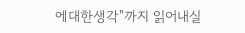에대한생각"까지 읽어내실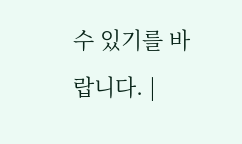수 있기를 바랍니다. |